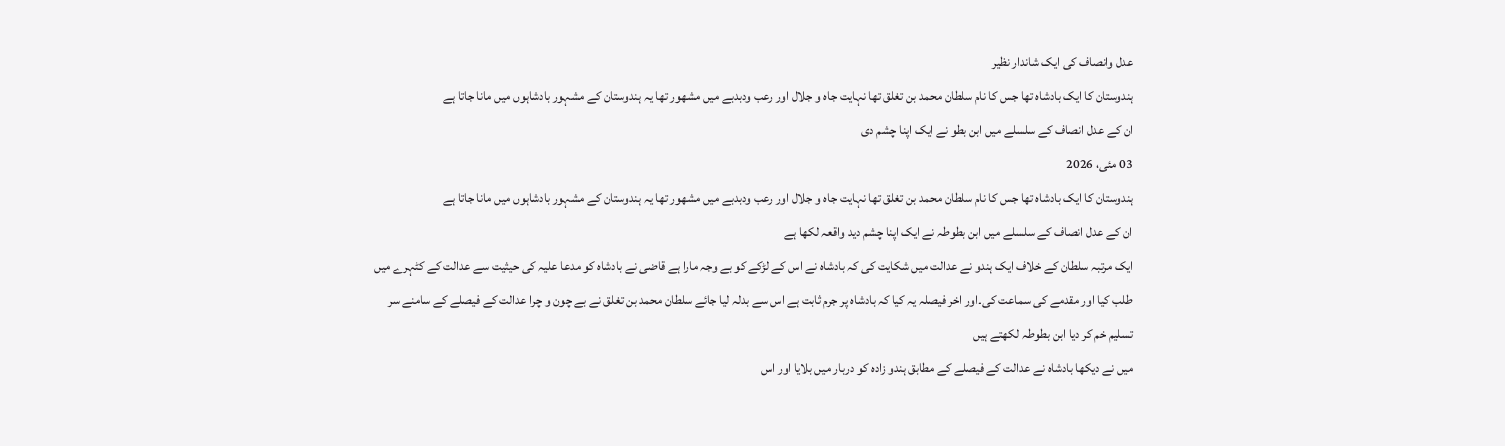عدل وانصاف کی ایک شاندار نظیر
ہندوستان کا ایک بادشاہ تھا جس کا نام سلطان محمد بن تغلق تھا نہایت جاہ و جلال اور رعب ودبدبے میں مشھور تھا یہ ہندوستان کے مشہور بادشاہوں میں مانا جاتا ہے
ان کے عدل انصاف کے سلسلے میں ابن بطو نے ایک اپنا چشم دی
03 مئی، 2026
ہندوستان کا ایک بادشاہ تھا جس کا نام سلطان محمد بن تغلق تھا نہایت جاہ و جلال اور رعب ودبدبے میں مشھور تھا یہ ہندوستان کے مشہور بادشاہوں میں مانا جاتا ہے
ان کے عدل انصاف کے سلسلے میں ابن بطوطہ نے ایک اپنا چشم دید واقعہ لکھا ہے
ایک مرتبہ سلطان کے خلاف ایک ہندو نے عدالت میں شکایت کی کہ بادشاہ نے اس کے لڑکے کو بے وجہ مارا ہے قاضی نے بادشاہ کو مدعا علیہ کی حیثیت سے عدالت کے کٹہرے میں طلب کیا اور مقدمے کی سماعت کی۔اور اخر فیصلہ یہ کیا کہ بادشاہ پر جرم ثابت ہے اس سے بدلہ لیا جائے سلطان محمد بن تغلق نے بے چون و چرا عدالت کے فیصلے کے سامنے سر تسلیم خم کر دیا ابن بطوطہ لکھتے ہیں
میں نے دیکھا بادشاہ نے عدالت کے فیصلے کے مطابق ہندو زادہ کو دربار میں بلایا اور اس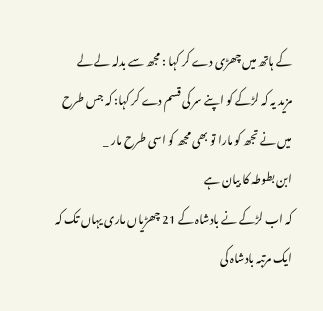کے ہاتھ میں چھڑی دے کر کہا : مجھ سے بدلہ لے لے
مزید یہ کہ لڑکے کو اپنے سر کی قسم دے کر کہا: کہ جس طرح میں نے تجھ کو مارا تو بھی مجھ کو اسی طرح مار _
ابن بطوطہ کا بیان ہے
کہ اب لڑکے نے بادشاہ کے 21 چھڑیاں ماری یہاں تک کہ ایک مرتبہ بادشاہ کی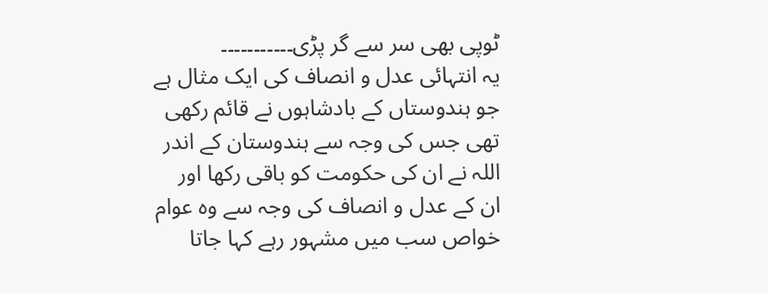ٹوپی بھی سر سے گر پڑی۔۔۔۔۔۔۔۔۔۔۔
یہ انتہائی عدل و انصاف کی ایک مثال ہے جو ہندوستاں کے بادشاہوں نے قائم رکھی تھی جس کی وجہ سے ہندوستان کے اندر اللہ نے ان کی حکومت کو باقی رکھا اور ان کے عدل و انصاف کی وجہ سے وہ عوام خواص سب میں مشہور رہے کہا جاتا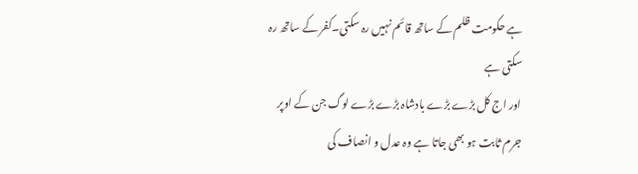ہے حکومت ظلم کے ساتھ قائم نہیں رہ سکتی۔کفر کے ساتھ رہ سکتی ہے
اور اج کل بڑے بڑے بادشاہ بڑے بڑے لوگ جن کے اوپر جرم ثابت ہو بھی جاتا ہے وہ عدل و انصاف کی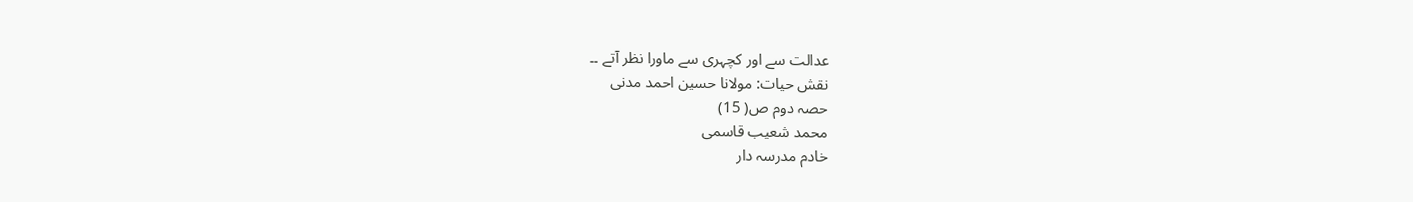عدالت سے اور کچہری سے ماورا نظر آتے ۔۔
نقش حیات: مولانا حسین احمد مدنی
حصہ دوم ص( 15)
محمد شعیب قاسمی
خادم مدرسہ دار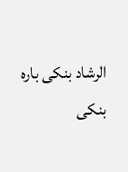الرشاد بنکی بارہ بنکی